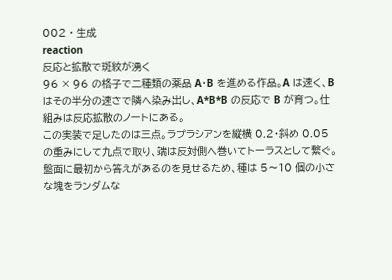002 · 生成
reaction
反応と拡散で斑紋が湧く
96 × 96 の格子で二種類の薬品 A・B を進める作品。A は速く、B はその半分の速さで隣へ染み出し、A*B*B の反応で B が育つ。仕組みは反応拡散のノートにある。
この実装で足したのは三点。ラプラシアンを縦横 0.2・斜め 0.05 の重みにして九点で取り、端は反対側へ巻いてトーラスとして繋ぐ。盤面に最初から答えがあるのを見せるため、種は 5〜10 個の小さな塊をランダムな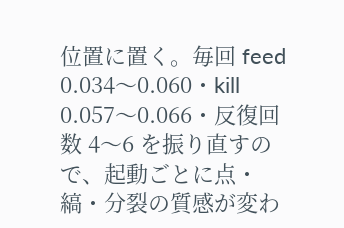位置に置く。毎回 feed 0.034〜0.060・kill 0.057〜0.066・反復回数 4〜6 を振り直すので、起動ごとに点・縞・分裂の質感が変わ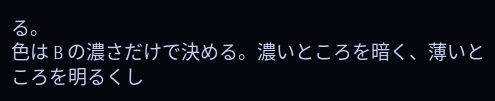る。
色は B の濃さだけで決める。濃いところを暗く、薄いところを明るくし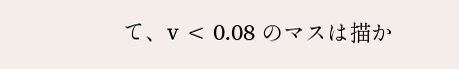て、v < 0.08 のマスは描か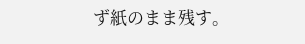ず紙のまま残す。